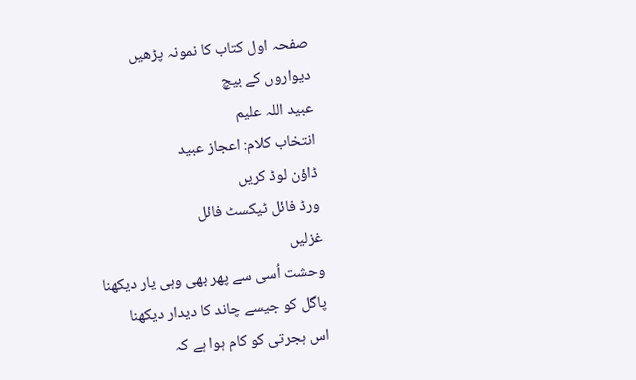صفحہ اول کتاب کا نمونہ پڑھیں
دیواروں کے بیچ
عبید اللہ علیم
انتخاب کلام: اعجاز عبید
ڈاؤن لوڈ کریں
ورڈ فائل ٹیکسٹ فائل
غزلیں
وحشت اُسی سے پھر بھی وہی یار دیکھنا
پاگل کو جیسے چاند کا دیدار دیکھنا
اس ہجرتی کو کام ہوا ہے کہ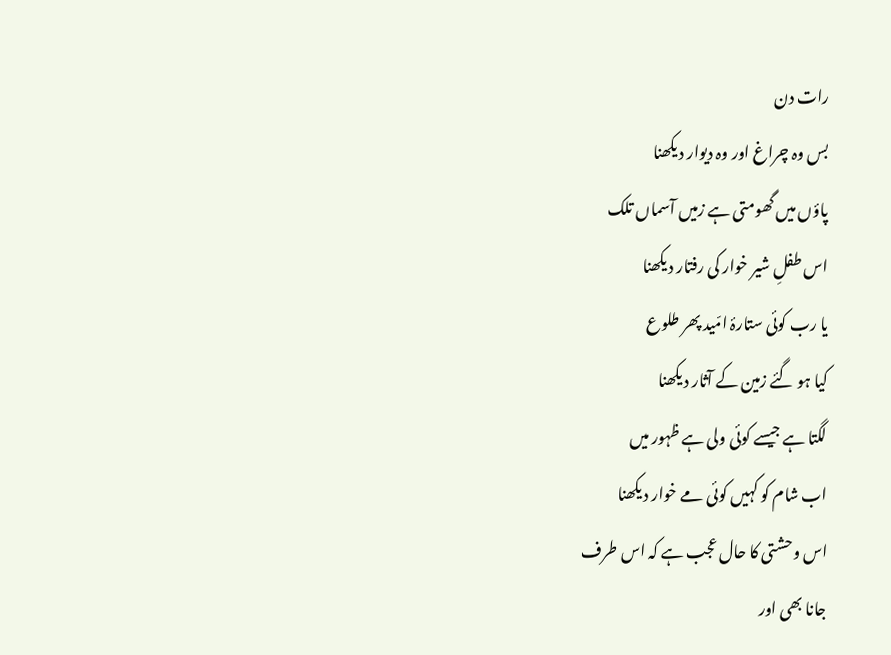رات دن
بس وہ چراغ اور وہ دیوار دیکھنا
پاؤں میں گھومتی ہے زمیں آسماں تلک
اس طفلِ شیر خوار کی رفتار دیکھنا
یا رب کوئی ستارۂ امّید پھر طلوع
کیا ہو گئے زمین کے آثار دیکھنا
لگتا ہے جیسے کوئی ولی ہے ظہور میں
اب شام کو کہیں کوئی مے خوار دیکھنا
اس وحشتی کا حال عجب ہے کہ اس طرف
جانا بھی اور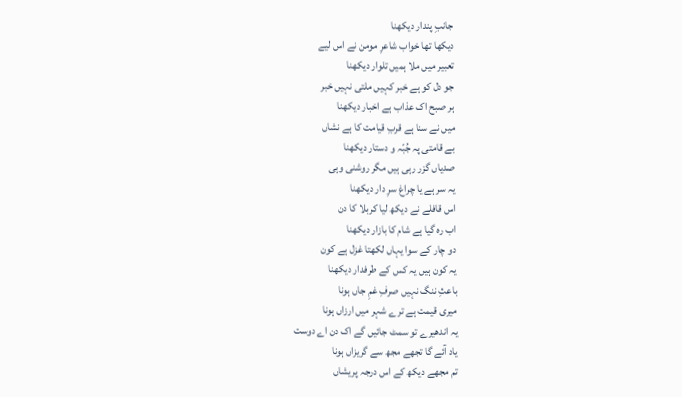جانبِ پندار دیکھنا
دیکھا تھا خواب شاعرِ مومن نے اس لیے
تعبیر میں ملا ہمیں تلوار دیکھنا
جو دل کو ہے خبر کہیں ملتی نہیں خبر
ہر صبح اک عذاب ہے اخبار دیکھنا
میں نے سنا ہے قربِ قیامت کا ہے نشاں
بے قامتی پہ جُبّہ و دستار دیکھنا
صدیاں گزر رہی ہیں مگر روشنی وہی
یہ سر ہے یا چراغ سرِ دار دیکھنا
اس قافلے نے دیکھ لیا کربلا کا دن
اب رہ گیا ہے شام کا بازار دیکھنا
دو چار کے سوا یہاں لکھتا غزل ہے کون
یہ کون ہیں یہ کس کے طرفدار دیکھنا
باعثِ ننگ نہیں صرفِ غمِ جاں ہونا
میری قیمت ہے ترے شہر میں ارزاں ہونا
یہ اندھیرے تو سمٹ جائیں گے اک دن اے دوست
یاد آئے گا تجھے مجھ سے گریزاں ہونا
تم مجھے دیکھ کے اس درجہ پریشاں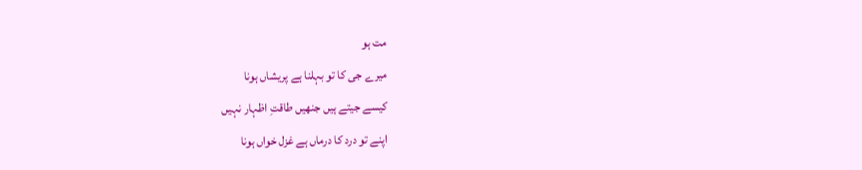مت ہو
میرے جی کا تو بہلنا ہے پریشاں ہونا
کیسے جیتے ہیں جنھیں طاقتِ اظہار نہیں
اپنے تو درد کا درماں ہے غزل خواں ہونا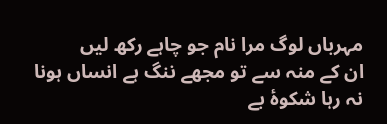مہرباں لوگ مرا نام جو چاہے رکھ لیں
ان کے منہ سے تو مجھے ننگ ہے انساں ہونا
نہ رہا شکوۂ بے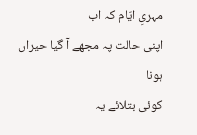مہریِ ایّام کہ اب
اپنی حالت پہ مجھے آ گیا حیراں ہونا
کوئی بتلائے یہ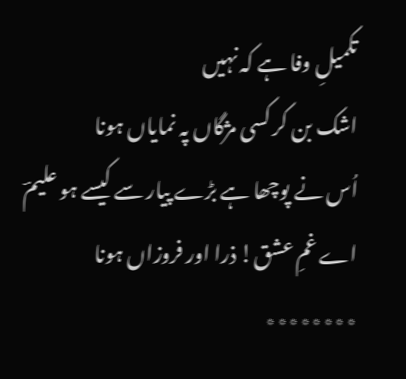تکمیلِ وفا ہے کہ نہیں
اشک بن کر کسی مژگاں پہ نمایاں ہونا
اُس نے پوچھا ہے بڑے پیار سے کیسے ہو علیمؔ
اے غمِ عشق! ذرا اور فروزاں ہونا
٭٭٭٭٭٭٭٭